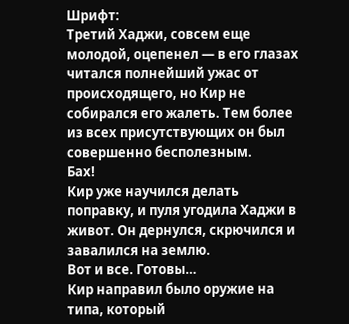Шрифт:
Третий Хаджи, совсем еще молодой, оцепенел — в его глазах читался полнейший ужас от происходящего, но Кир не собирался его жалеть. Тем более из всех присутствующих он был совершенно бесполезным.
Бах!
Кир уже научился делать поправку, и пуля угодила Хаджи в живот. Он дернулся, скрючился и завалился на землю.
Вот и все. Готовы…
Кир направил было оружие на типа, который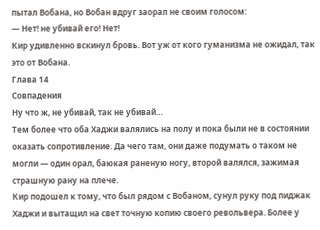пытал Вобана, но Вобан вдруг заорал не своим голосом:
— Нет! не убивай его! Нет!
Кир удивленно вскинул бровь. Вот уж от кого гуманизма не ожидал, так это от Вобана.
Глава 14
Совпадения
Ну что ж, не убивай, так не убивай…
Тем более что оба Хаджи валялись на полу и пока были не в состоянии оказать сопротивление. Да чего там, они даже подумать о таком не могли — один орал, баюкая раненую ногу, второй валялся, зажимая страшную рану на плече.
Кир подошел к тому, что был рядом с Вобаном, сунул руку под пиджак Хаджи и вытащил на свет точную копию своего револьвера. Более у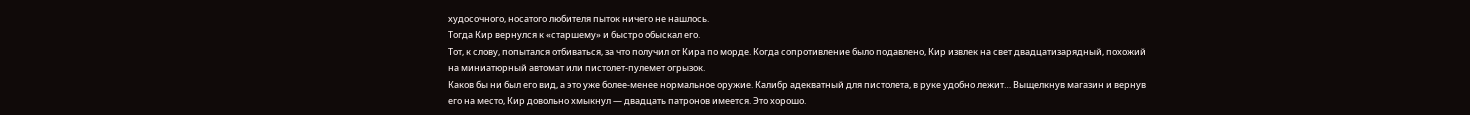худосочного, носатого любителя пыток ничего не нашлось.
Тогда Кир вернулся к «старшему» и быстро обыскал его.
Тот, к слову, попытался отбиваться, за что получил от Кира по морде. Когда сопротивление было подавлено, Кир извлек на свет двадцатизарядный, похожий на миниатюрный автомат или пистолет-пулемет огрызок.
Каков бы ни был его вид, а это уже более-менее нормальное оружие. Калибр адекватный для пистолета, в руке удобно лежит… Выщелкнув магазин и вернув его на место, Кир довольно хмыкнул — двадцать патронов имеется. Это хорошо.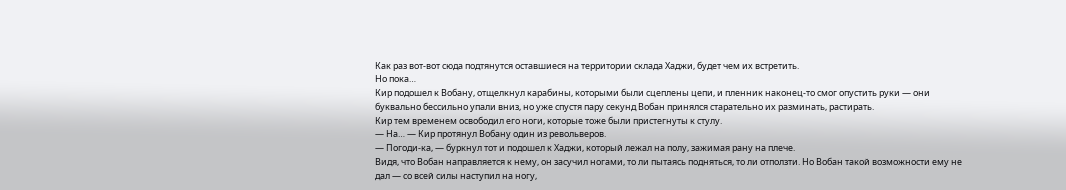Как раз вот-вот сюда подтянутся оставшиеся на территории склада Хаджи, будет чем их встретить.
Но пока…
Кир подошел к Вобану, отщелкнул карабины, которыми были сцеплены цепи, и пленник наконец-то смог опустить руки — они буквально бессильно упали вниз, но уже спустя пару секунд Вобан принялся старательно их разминать, растирать.
Кир тем временем освободил его ноги, которые тоже были пристегнуты к стулу.
— На… — Кир протянул Вобану один из револьверов.
— Погоди-ка, — буркнул тот и подошел к Хаджи, который лежал на полу, зажимая рану на плече.
Видя, что Вобан направляется к нему, он засучил ногами, то ли пытаясь подняться, то ли отползти. Но Вобан такой возможности ему не дал — со всей силы наступил на ногу,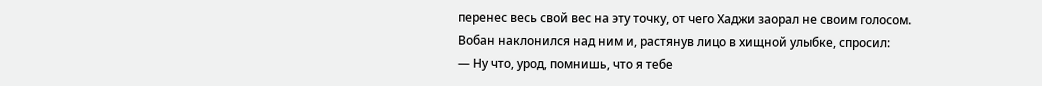перенес весь свой вес на эту точку, от чего Хаджи заорал не своим голосом.
Вобан наклонился над ним и, растянув лицо в хищной улыбке, спросил:
— Ну что, урод, помнишь, что я тебе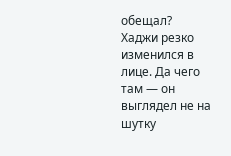обещал?
Хаджи резко изменился в лице. Да чего там — он выглядел не на шутку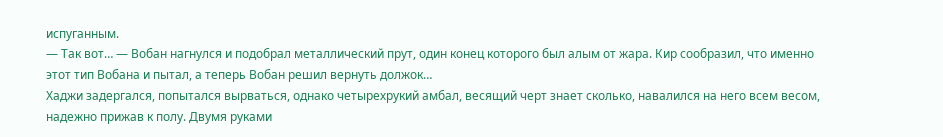испуганным.
— Так вот… — Вобан нагнулся и подобрал металлический прут, один конец которого был алым от жара. Кир сообразил, что именно этот тип Вобана и пытал, а теперь Вобан решил вернуть должок…
Хаджи задергался, попытался вырваться, однако четырехрукий амбал, весящий черт знает сколько, навалился на него всем весом, надежно прижав к полу. Двумя руками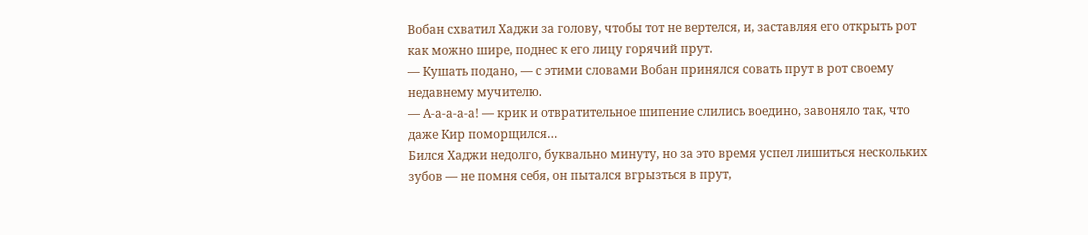Вобан схватил Хаджи за голову, чтобы тот не вертелся, и, заставляя его открыть рот как можно шире, поднес к его лицу горячий прут.
— Кушать подано, — с этими словами Вобан принялся совать прут в рот своему недавнему мучителю.
— А-а-а-а-а! — крик и отвратительное шипение слились воедино, завоняло так, что даже Кир поморщился…
Бился Хаджи недолго, буквально минуту, но за это время успел лишиться нескольких зубов — не помня себя, он пытался вгрызться в прут,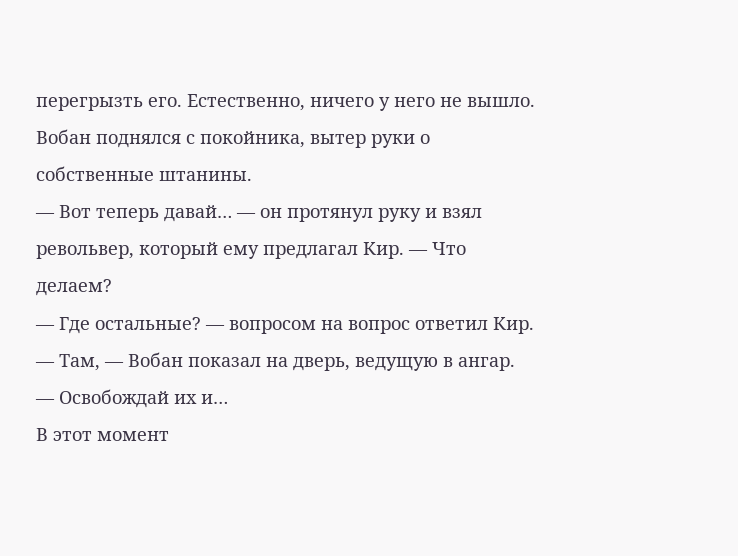перегрызть его. Естественно, ничего у него не вышло.
Вобан поднялся с покойника, вытер руки о собственные штанины.
— Вот теперь давай… — он протянул руку и взял револьвер, который ему предлагал Кир. — Что делаем?
— Где остальные? — вопросом на вопрос ответил Кир.
— Там, — Вобан показал на дверь, ведущую в ангар.
— Освобождай их и…
В этот момент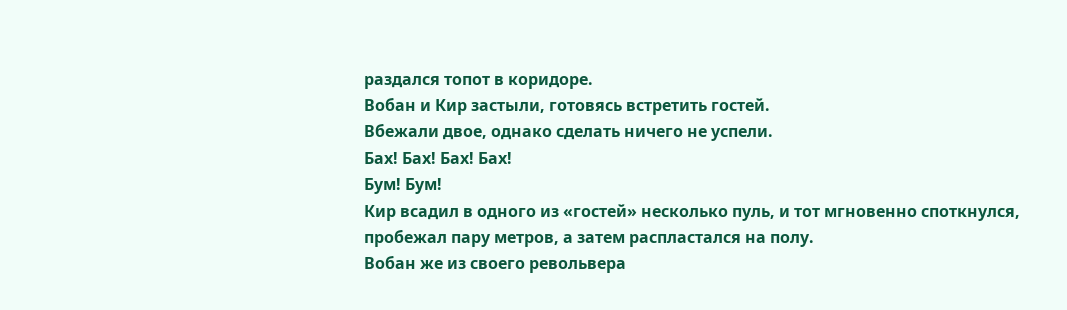раздался топот в коридоре.
Вобан и Кир застыли, готовясь встретить гостей.
Вбежали двое, однако сделать ничего не успели.
Бах! Бах! Бах! Бах!
Бум! Бум!
Кир всадил в одного из «гостей» несколько пуль, и тот мгновенно споткнулся, пробежал пару метров, а затем распластался на полу.
Вобан же из своего револьвера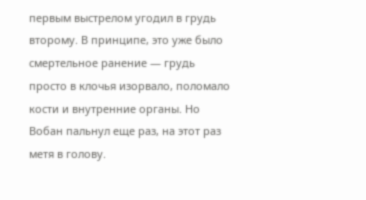первым выстрелом угодил в грудь второму. В принципе, это уже было смертельное ранение — грудь просто в клочья изорвало, поломало кости и внутренние органы. Но Вобан пальнул еще раз, на этот раз метя в голову.